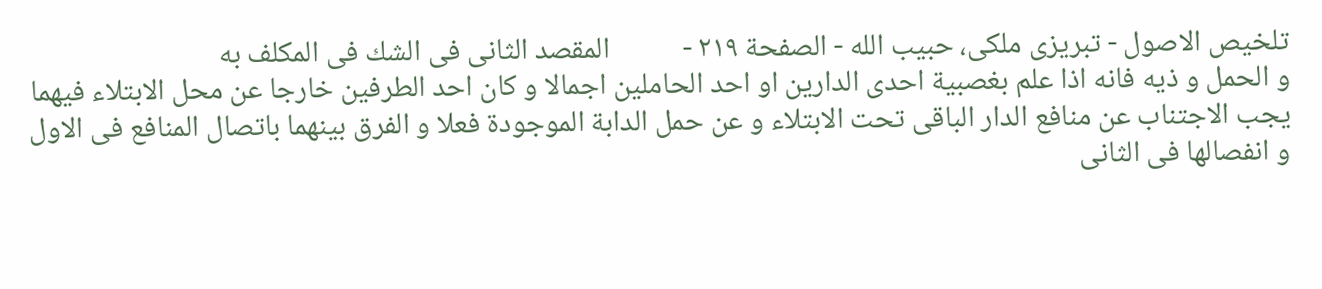تلخيص الاصول - تبریزی ملکی، حبیب الله - الصفحة ٢١٩ -           المقصد الثانى فى الشك فى المكلف به
و الحمل و ذيه فانه اذا علم بغصبية احدى الدارين او احد الحاملين اجمالا و كان احد الطرفين خارجا عن محل الابتلاء فيهما يجب الاجتناب عن منافع الدار الباقى تحت الابتلاء و عن حمل الدابة الموجودة فعلا و الفرق بينهما باتصال المنافع فى الاول و انفصالها فى الثانى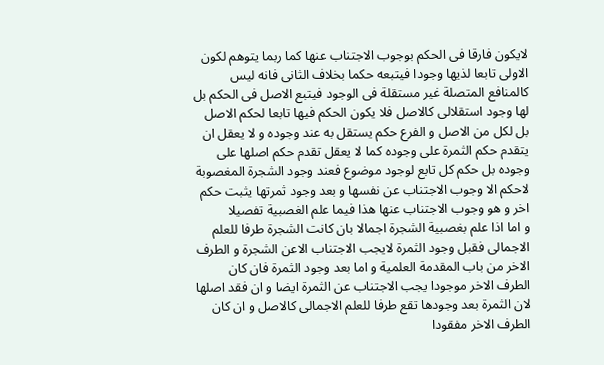لايكون فارقا فى الحكم بوجوب الاجتناب عنها كما ربما يتوهم لكون الاولى تابعا لذيها وجودا فيتبعه حكما بخلاف الثانى فانه ليس كالمنافع المتصلة غير مستقلة فى الوجود فيتبع الاصل فى الحكم بل لها وجود استقلالى كالاصل فلا يكون الحكم فيها تابعا لحكم الاصل بل لكل من الاصل و الفرع حكم يستقل به عند وجوده و لا يعقل ان يتقدم حكم الثمرة على وجوده كما لا يعقل تقدم حكم اصلها على وجوده بل حكم كل تابع لوجود موضوع فعند وجود الشجرة المغصوبة لاحكم الا وجوب الاجتناب عن نفسها و بعد وجود ثمرتها يثبت حكم اخر و هو وجوب الاجتناب عنها هذا فيما علم الغصبية تفصيلا
و اما اذا علم بغصبية الشجرة اجمالا بان كانت الشجرة طرفا للعلم الاجمالى فقبل وجود الثمرة لايجب الاجتناب الاعن الشجرة و الطرف الاخر من باب المقدمة العلمية و اما بعد وجود الثمرة فان كان الطرف الاخر موجودا يجب الاجتناب عن الثمرة ايضا و ان فقد اصلها لان الثمرة بعد وجودها تقع طرفا للعلم الاجمالى كالاصل و ان كان الطرف الاخر مفقودا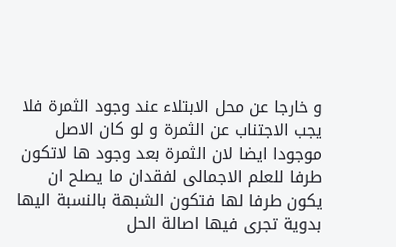و خارجا عن محل الابتلاء عند وجود الثمرة فلا يجب الاجتناب عن الثمرة و لو كان الاصل موجودا ايضا لان الثمرة بعد وجود ها لاتكون طرفا للعلم الاجمالى لفقدان ما يصلح ان يكون طرفا لها فتكون الشبهة بالنسبة اليها بدوية تجرى فيها اصالة الحل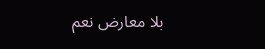بلا معارض نعم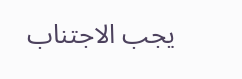يجب الاجتناب